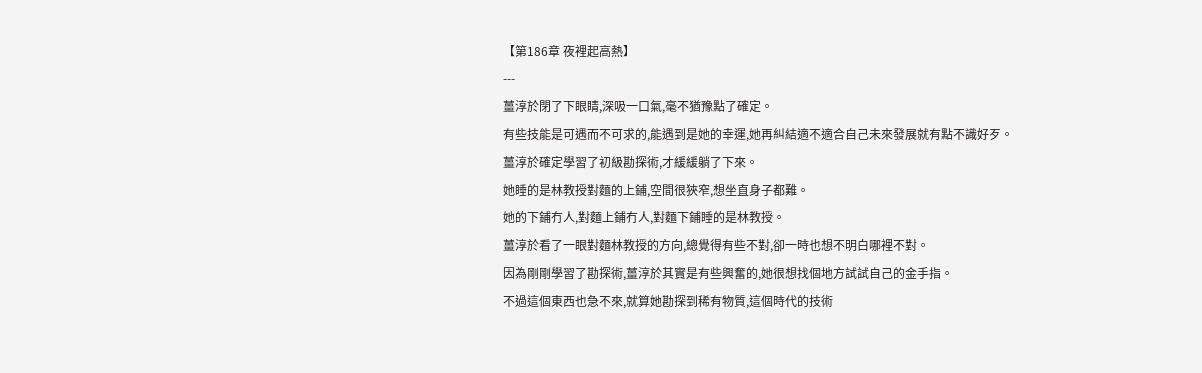【第186章 夜裡起高熱】
---
薑淳於閉了下眼睛,深吸一口氣,毫不猶豫點了確定。
有些技能是可遇而不可求的,能遇到是她的幸運,她再糾結適不適合自己未來發展就有點不識好歹。
薑淳於確定學習了初級勘探術,才緩緩躺了下來。
她睡的是林教授對麵的上鋪,空間很狹窄,想坐直身子都難。
她的下鋪冇人,對麵上鋪冇人,對麵下鋪睡的是林教授。
薑淳於看了一眼對麵林教授的方向,總覺得有些不對,卻一時也想不明白哪裡不對。
因為剛剛學習了勘探術,薑淳於其實是有些興奮的,她很想找個地方試試自己的金手指。
不過這個東西也急不來,就算她勘探到稀有物質,這個時代的技術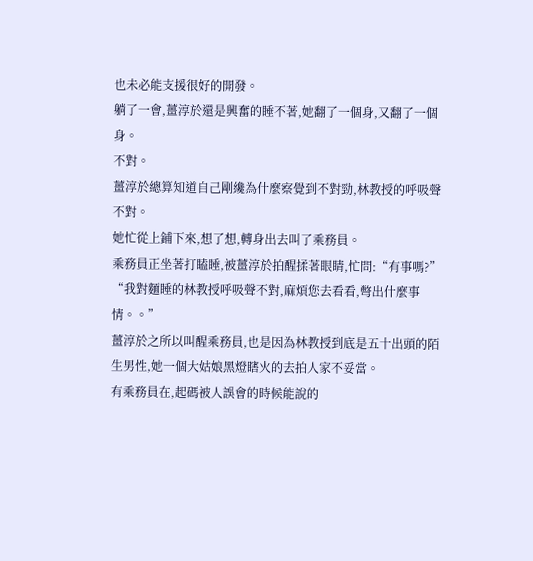也未必能支援很好的開發。
躺了一會,薑淳於還是興奮的睡不著,她翻了一個身,又翻了一個身。
不對。
薑淳於總算知道自己剛纔為什麼察覺到不對勁,林教授的呼吸聲不對。
她忙從上鋪下來,想了想,轉身出去叫了乘務員。
乘務員正坐著打瞌睡,被薑淳於拍醒揉著眼睛,忙問:“有事嗎?”
“我對麵睡的林教授呼吸聲不對,麻煩您去看看,彆出什麼事情。。”
薑淳於之所以叫醒乘務員,也是因為林教授到底是五十出頭的陌生男性,她一個大姑娘黑燈瞎火的去拍人家不妥當。
有乘務員在,起碼被人誤會的時候能說的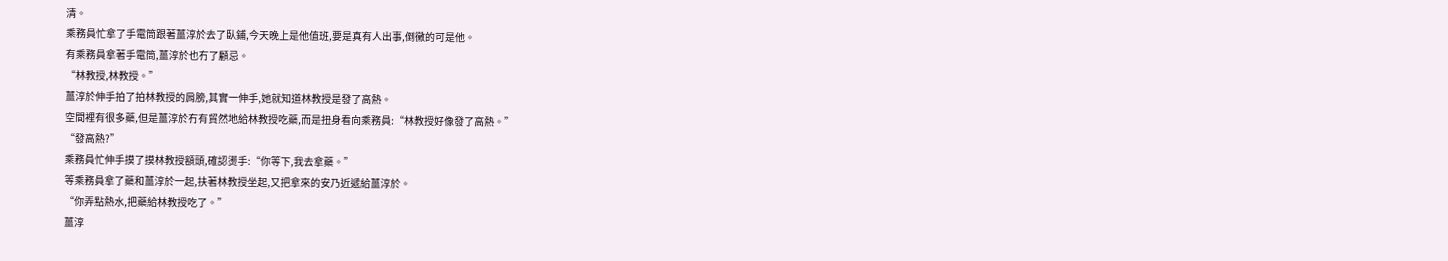清。
乘務員忙拿了手電筒跟著薑淳於去了臥鋪,今天晚上是他值班,要是真有人出事,倒黴的可是他。
有乘務員拿著手電筒,薑淳於也冇了顧忌。
“林教授,林教授。”
薑淳於伸手拍了拍林教授的肩膀,其實一伸手,她就知道林教授是發了高熱。
空間裡有很多藥,但是薑淳於冇有貿然地給林教授吃藥,而是扭身看向乘務員:“林教授好像發了高熱。”
“發高熱?”
乘務員忙伸手摸了摸林教授額頭,確認燙手:“你等下,我去拿藥。”
等乘務員拿了藥和薑淳於一起,扶著林教授坐起,又把拿來的安乃近遞給薑淳於。
“你弄點熱水,把藥給林教授吃了。”
薑淳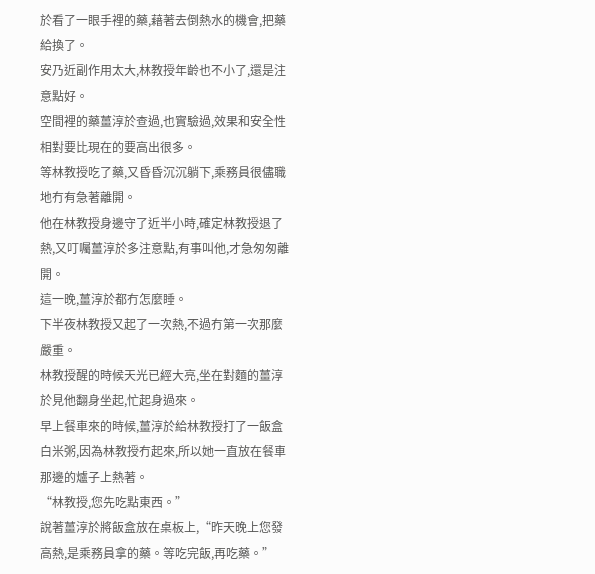於看了一眼手裡的藥,藉著去倒熱水的機會,把藥給換了。
安乃近副作用太大,林教授年齡也不小了,還是注意點好。
空間裡的藥薑淳於查過,也實驗過,效果和安全性相對要比現在的要高出很多。
等林教授吃了藥,又昏昏沉沉躺下,乘務員很儘職地冇有急著離開。
他在林教授身邊守了近半小時,確定林教授退了熱,又叮囑薑淳於多注意點,有事叫他,才急匆匆離開。
這一晚,薑淳於都冇怎麼睡。
下半夜林教授又起了一次熱,不過冇第一次那麼嚴重。
林教授醒的時候天光已經大亮,坐在對麵的薑淳於見他翻身坐起,忙起身過來。
早上餐車來的時候,薑淳於給林教授打了一飯盒白米粥,因為林教授冇起來,所以她一直放在餐車那邊的爐子上熱著。
“林教授,您先吃點東西。”
說著薑淳於將飯盒放在桌板上,“昨天晚上您發高熱,是乘務員拿的藥。等吃完飯,再吃藥。”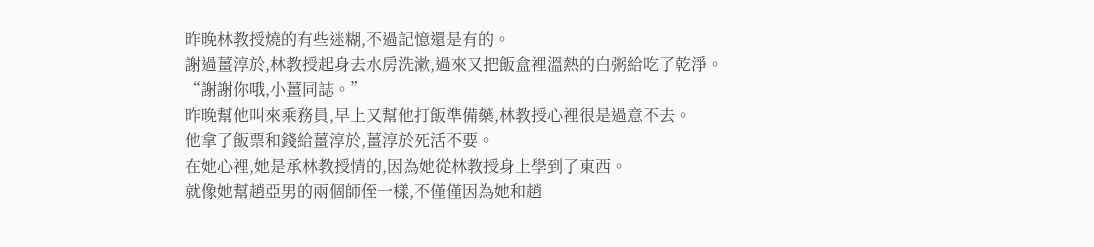昨晚林教授燒的有些迷糊,不過記憶還是有的。
謝過薑淳於,林教授起身去水房洗漱,過來又把飯盒裡溫熱的白粥給吃了乾淨。
“謝謝你哦,小薑同誌。”
昨晚幫他叫來乘務員,早上又幫他打飯準備藥,林教授心裡很是過意不去。
他拿了飯票和錢給薑淳於,薑淳於死活不要。
在她心裡,她是承林教授情的,因為她從林教授身上學到了東西。
就像她幫趙亞男的兩個師侄一樣,不僅僅因為她和趙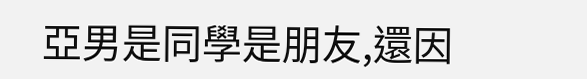亞男是同學是朋友,還因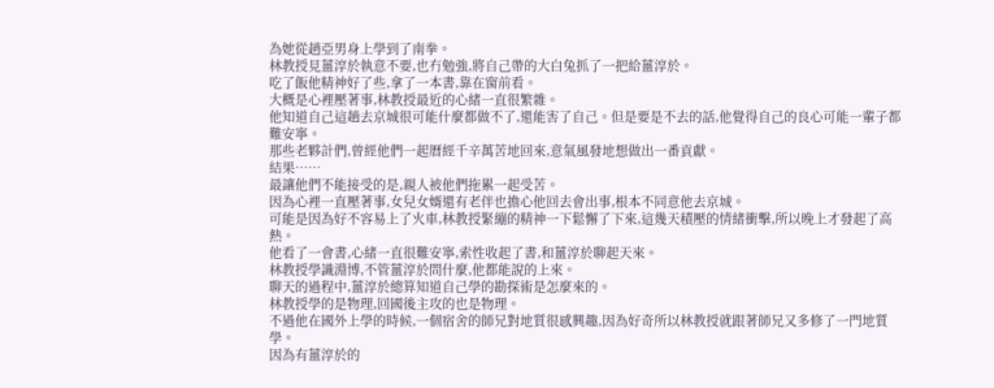為她從趙亞男身上學到了南拳。
林教授見薑淳於執意不要,也冇勉強,將自己帶的大白兔抓了一把給薑淳於。
吃了飯他精神好了些,拿了一本書,靠在窗前看。
大概是心裡壓著事,林教授最近的心緒一直很繁雜。
他知道自己這趟去京城很可能什麼都做不了,還能害了自己。但是要是不去的話,他覺得自己的良心可能一輩子都難安寧。
那些老夥計們,曾經他們一起曆經千辛萬苦地回來,意氣風發地想做出一番貢獻。
結果……
最讓他們不能接受的是,親人被他們拖累一起受苦。
因為心裡一直壓著事,女兒女婿還有老伴也擔心他回去會出事,根本不同意他去京城。
可能是因為好不容易上了火車,林教授緊繃的精神一下鬆懈了下來,這幾天積壓的情緒衝擊,所以晚上才發起了高熱。
他看了一會書,心緒一直很難安寧,索性收起了書,和薑淳於聊起天來。
林教授學識淵博,不管薑淳於問什麼,他都能說的上來。
聊天的過程中,薑淳於總算知道自己學的勘探術是怎麼來的。
林教授學的是物理,回國後主攻的也是物理。
不過他在國外上學的時候,一個宿舍的師兄對地質很感興趣,因為好奇所以林教授就跟著師兄又多修了一門地質學。
因為有薑淳於的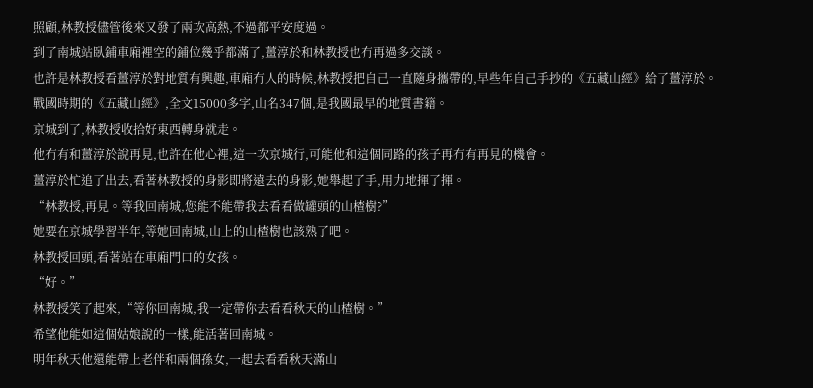照顧,林教授儘管後來又發了兩次高熱,不過都平安度過。
到了南城站臥鋪車廂裡空的鋪位幾乎都滿了,薑淳於和林教授也冇再過多交談。
也許是林教授看薑淳於對地質有興趣,車廂冇人的時候,林教授把自己一直隨身攜帶的,早些年自己手抄的《五藏山經》給了薑淳於。
戰國時期的《五藏山經》,全文15000多字,山名347個,是我國最早的地質書籍。
京城到了,林教授收拾好東西轉身就走。
他冇有和薑淳於說再見,也許在他心裡,這一次京城行,可能他和這個同路的孩子再冇有再見的機會。
薑淳於忙追了出去,看著林教授的身影即將遠去的身影,她舉起了手,用力地揮了揮。
“林教授,再見。等我回南城,您能不能帶我去看看做罐頭的山楂樹?”
她要在京城學習半年,等她回南城,山上的山楂樹也該熟了吧。
林教授回頭,看著站在車廂門口的女孩。
“好。”
林教授笑了起來,“等你回南城,我一定帶你去看看秋天的山楂樹。”
希望他能如這個姑娘說的一樣,能活著回南城。
明年秋天他還能帶上老伴和兩個孫女,一起去看看秋天滿山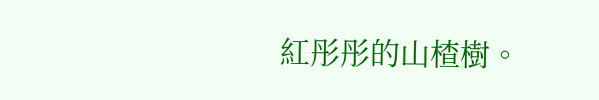紅彤彤的山楂樹。